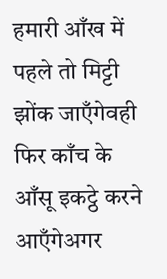हमारी आँख में पहले तो मिट्टी झोंक जाएँगेवही फिर काँच के आँसू इकट्ठे करने आएँगेअगर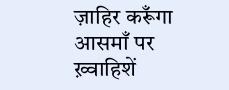ज़ाहिर करूँगा आसमाँ पर ख़्वाहिशें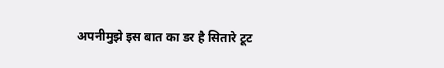अपनीमुझे इस बात का डर है सितारे टूट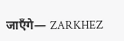जाएँगे— ZARKHEZ